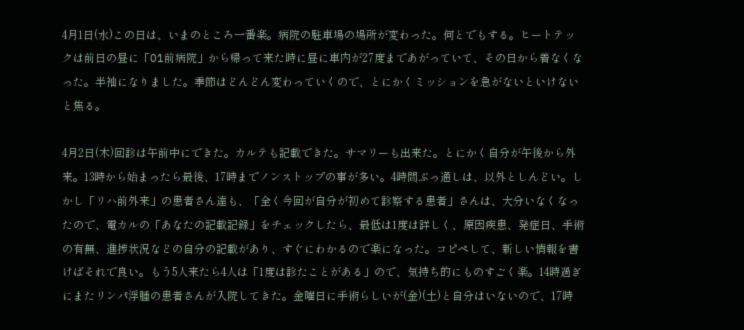4月1日(水)この日は、いまのところ一番楽。病院の駐車場の場所が変わった。何とでもする。ヒートテックは前日の昼に「O1前病院」から帰って来た時に昼に車内が27度まであがっていて、その日から着なくなった。半袖になりました。季節はどんどん変わっていくので、とにかくミッションを急がないといけないと焦る。

4月2日(木)回診は午前中にできた。カルテも記載できた。サマリーも出来た。とにかく自分が午後から外来。13時から始まったら最後、17時までノンストップの事が多い。4時間ぶっ通しは、以外としんどい。しかし「リハ前外来」の患者さん達も、「全く今回が自分が初めて診察する患者」さんは、大分いなくなったので、電カルの「あなたの記載記録」をチェックしたら、最低は1度は詳しく、原因疾患、発症日、手術の有無、進捗状況などの自分の記載があり、すぐにわかるので楽になった。コピペして、新しい情報を書けばそれで良い。もう5人来たら4人は「1度は診たことがある」ので、気持ち的にものすごく楽。14時過ぎにまたリンパ浮腫の患者さんが入院してきた。金曜日に手術らしいが(金)(土)と自分はいないので、17時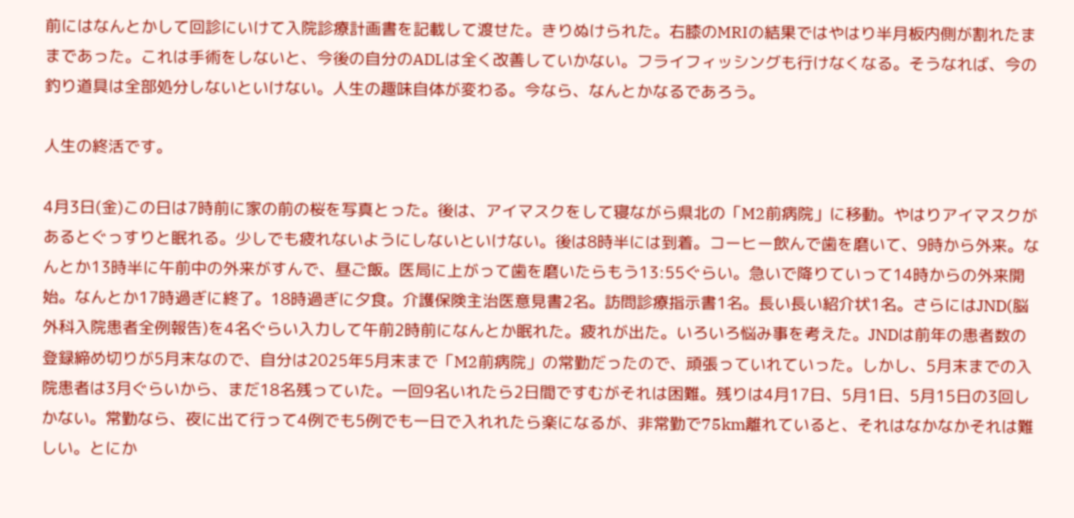前にはなんとかして回診にいけて入院診療計画書を記載して渡せた。きりぬけられた。右膝のMRIの結果ではやはり半月板内側が割れたままであった。これは手術をしないと、今後の自分のADLは全く改善していかない。フライフィッシングも行けなくなる。そうなれば、今の釣り道具は全部処分しないといけない。人生の趣味自体が変わる。今なら、なんとかなるであろう。

人生の終活です。

4月3日(金)この日は7時前に家の前の桜を写真とった。後は、アイマスクをして寝ながら県北の「M2前病院」に移動。やはりアイマスクがあるとぐっすりと眠れる。少しでも疲れないようにしないといけない。後は8時半には到着。コーヒー飲んで歯を磨いて、9時から外来。なんとか13時半に午前中の外来がすんで、昼ご飯。医局に上がって歯を磨いたらもう13:55ぐらい。急いで降りていって14時からの外来開始。なんとか17時過ぎに終了。18時過ぎに夕食。介護保険主治医意見書2名。訪問診療指示書1名。長い長い紹介状1名。さらにはJND(脳外科入院患者全例報告)を4名ぐらい入力して午前2時前になんとか眠れた。疲れが出た。いろいろ悩み事を考えた。JNDは前年の患者数の登録締め切りが5月末なので、自分は2025年5月末まで「M2前病院」の常勤だったので、頑張っていれていった。しかし、5月末までの入院患者は3月ぐらいから、まだ18名残っていた。一回9名いれたら2日間ですむがそれは困難。残りは4月17日、5月1日、5月15日の3回しかない。常勤なら、夜に出て行って4例でも5例でも一日で入れれたら楽になるが、非常勤で75km離れていると、それはなかなかそれは難しい。とにか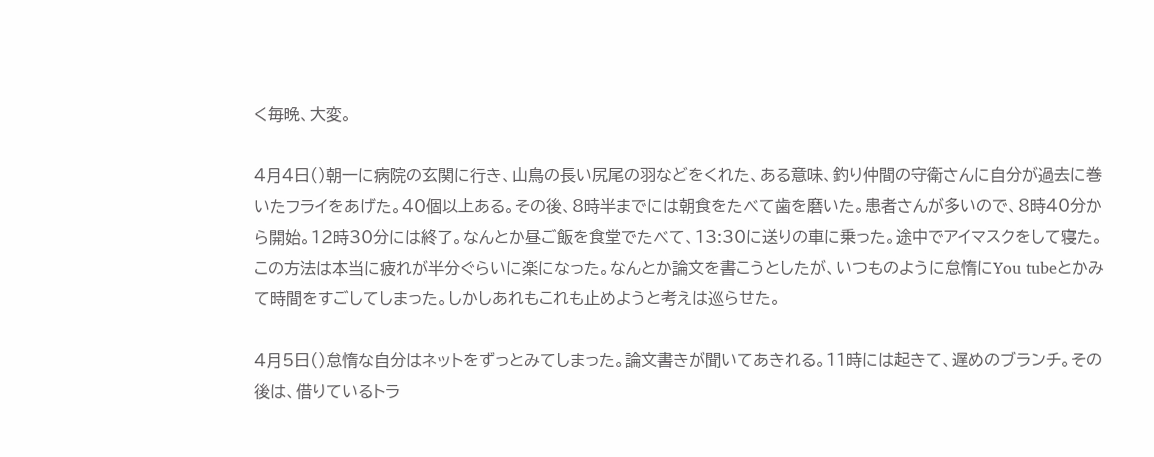く毎晩、大変。

4月4日()朝一に病院の玄関に行き、山鳥の長い尻尾の羽などをくれた、ある意味、釣り仲間の守衛さんに自分が過去に巻いたフライをあげた。40個以上ある。その後、8時半までには朝食をたべて歯を磨いた。患者さんが多いので、8時40分から開始。12時30分には終了。なんとか昼ご飯を食堂でたべて、13:30に送りの車に乗った。途中でアイマスクをして寝た。この方法は本当に疲れが半分ぐらいに楽になった。なんとか論文を書こうとしたが、いつものように怠惰にYou tubeとかみて時間をすごしてしまった。しかしあれもこれも止めようと考えは巡らせた。

4月5日()怠惰な自分はネットをずっとみてしまった。論文書きが聞いてあきれる。11時には起きて、遅めのブランチ。その後は、借りているトラ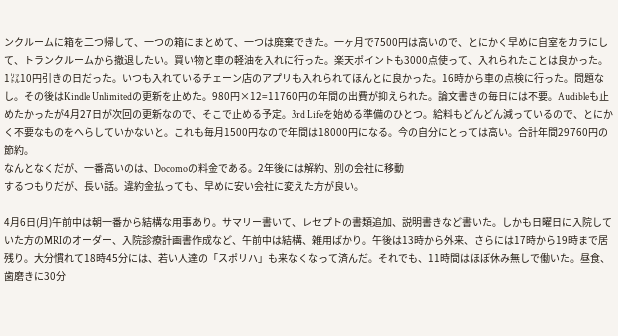ンクルームに箱を二つ帰して、一つの箱にまとめて、一つは廃棄できた。一ヶ月で7500円は高いので、とにかく早めに自室をカラにして、トランクルームから撤退したい。買い物と車の軽油を入れに行った。楽天ポイントも3000点使って、入れられたことは良かった。1㍑10円引きの日だった。いつも入れているチェーン店のアプリも入れられてほんとに良かった。16時から車の点検に行った。問題なし。その後はKindle Unlimitedの更新を止めた。980円×12=11760円の年間の出費が抑えられた。論文書きの毎日には不要。Audibleも止めたかったが4月27日が次回の更新なので、そこで止める予定。3rd Lifeを始める準備のひとつ。給料もどんどん減っているので、とにかく不要なものをへらしていかないと。これも毎月1500円なので年間は18000円になる。今の自分にとっては高い。合計年間29760円の節約。
なんとなくだが、一番高いのは、Docomoの料金である。2年後には解約、別の会社に移動
するつもりだが、長い話。違約金払っても、早めに安い会社に変えた方が良い。

4月6日(月)午前中は朝一番から結構な用事あり。サマリー書いて、レセプトの書類追加、説明書きなど書いた。しかも日曜日に入院していた方のMRIのオーダー、入院診療計画書作成など、午前中は結構、雑用ばかり。午後は13時から外来、さらには17時から19時まで居残り。大分慣れて18時45分には、若い人達の「スポリハ」も来なくなって済んだ。それでも、11時間はほぼ休み無しで働いた。昼食、歯磨きに30分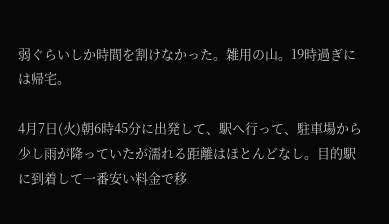弱ぐらいしか時間を割けなかった。雑用の山。19時過ぎには帰宅。

4月7日(火)朝6時45分に出発して、駅へ行って、駐車場から少し雨が降っていたが濡れる距離はほとんどなし。目的駅に到着して一番安い料金で移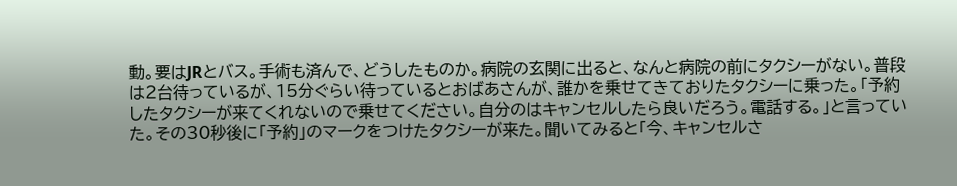動。要はJRとバス。手術も済んで、どうしたものか。病院の玄関に出ると、なんと病院の前にタクシーがない。普段は2台待っているが、15分ぐらい待っているとおばあさんが、誰かを乗せてきておりたタクシーに乗った。「予約したタクシーが来てくれないので乗せてください。自分のはキャンセルしたら良いだろう。電話する。」と言っていた。その30秒後に「予約」のマークをつけたタクシーが来た。聞いてみると「今、キャンセルさ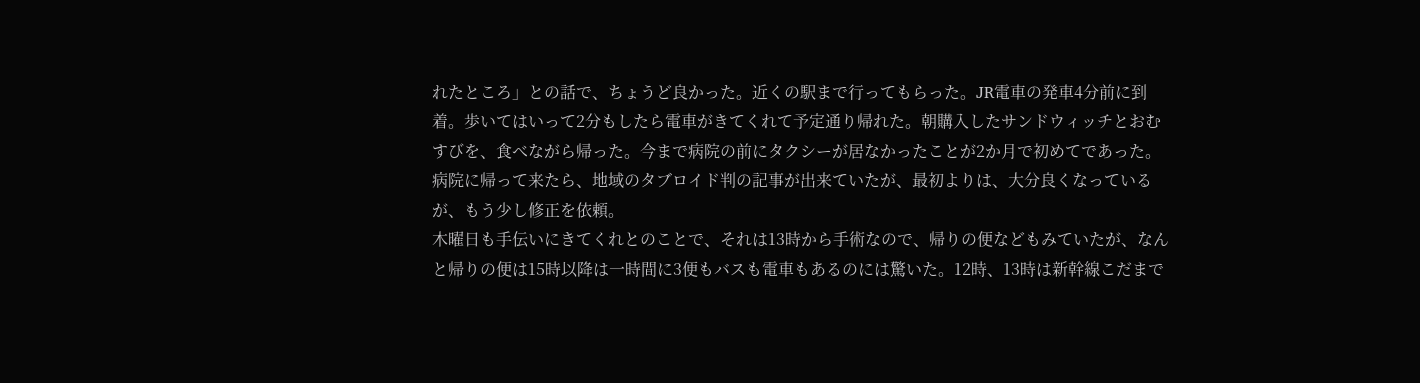れたところ」との話で、ちょうど良かった。近くの駅まで行ってもらった。JR電車の発車4分前に到着。歩いてはいって2分もしたら電車がきてくれて予定通り帰れた。朝購入したサンドウィッチとおむすびを、食べながら帰った。今まで病院の前にタクシーが居なかったことが2か月で初めてであった。病院に帰って来たら、地域のタブロイド判の記事が出来ていたが、最初よりは、大分良くなっているが、もう少し修正を依頼。
木曜日も手伝いにきてくれとのことで、それは13時から手術なので、帰りの便などもみていたが、なんと帰りの便は15時以降は一時間に3便もバスも電車もあるのには驚いた。12時、13時は新幹線こだまで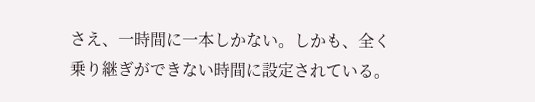さえ、一時間に一本しかない。しかも、全く乗り継ぎができない時間に設定されている。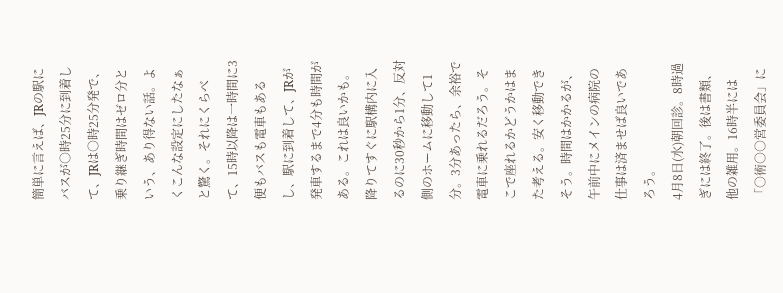簡単に言えば、JRの駅にバスが○時25分に到着して、JRは○時25分発で、乗り継ぎ時間はゼロ分という、あり得ない話。よくこんな設定にしたなぁと驚く。それにくらべて、15時以降は一時間に3便もバスも電車もあるし、駅に到着して、JRが発車するまで4分も時間がある。これは良いかも。降りてすぐに駅構内に入るのに30秒から1分、反対側のホームに移動して1分。3分あったら、余裕で電車に乗れるだろう。そこで座れるかどうかはまた考える。安く移動できそう。時間はかかるが、午前中にメインの病院の仕事は済ませば良いであろう。
4月8日(水)朝回診。8時過ぎには終了。後は書類、他の雑用。16時半には「○術○○営委員会」に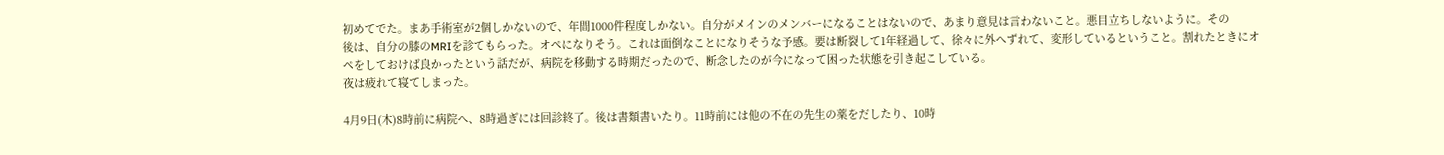初めてでた。まあ手術室が2個しかないので、年間1000件程度しかない。自分がメインのメンバーになることはないので、あまり意見は言わないこと。悪目立ちしないように。その
後は、自分の膝のMRIを診てもらった。オペになりそう。これは面倒なことになりそうな予感。要は断裂して1年経過して、徐々に外へずれて、変形しているということ。割れたときにオペをしておけば良かったという話だが、病院を移動する時期だったので、断念したのが今になって困った状態を引き起こしている。
夜は疲れて寝てしまった。

4月9日(木)8時前に病院へ、8時過ぎには回診終了。後は書類書いたり。11時前には他の不在の先生の薬をだしたり、10時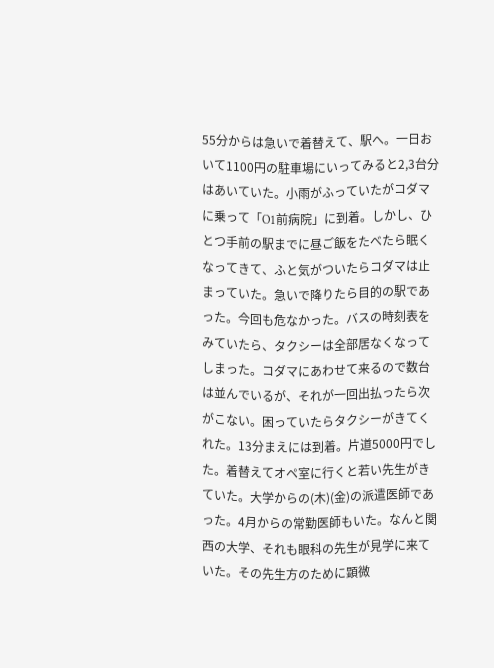55分からは急いで着替えて、駅へ。一日おいて1100円の駐車場にいってみると2,3台分はあいていた。小雨がふっていたがコダマに乗って「O1前病院」に到着。しかし、ひとつ手前の駅までに昼ご飯をたべたら眠くなってきて、ふと気がついたらコダマは止まっていた。急いで降りたら目的の駅であった。今回も危なかった。バスの時刻表をみていたら、タクシーは全部居なくなってしまった。コダマにあわせて来るので数台は並んでいるが、それが一回出払ったら次がこない。困っていたらタクシーがきてくれた。13分まえには到着。片道5000円でした。着替えてオペ室に行くと若い先生がきていた。大学からの(木)(金)の派遣医師であった。4月からの常勤医師もいた。なんと関西の大学、それも眼科の先生が見学に来ていた。その先生方のために顕微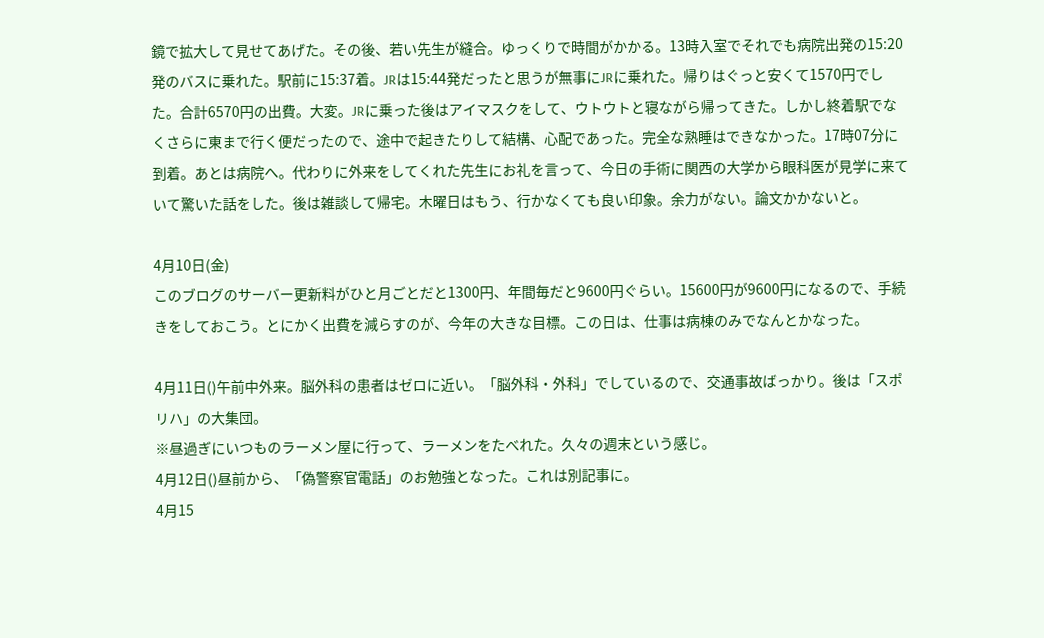鏡で拡大して見せてあげた。その後、若い先生が縫合。ゆっくりで時間がかかる。13時入室でそれでも病院出発の15:20発のバスに乗れた。駅前に15:37着。JRは15:44発だったと思うが無事にJRに乗れた。帰りはぐっと安くて1570円でした。合計6570円の出費。大変。JRに乗った後はアイマスクをして、ウトウトと寝ながら帰ってきた。しかし終着駅でなくさらに東まで行く便だったので、途中で起きたりして結構、心配であった。完全な熟睡はできなかった。17時07分に到着。あとは病院へ。代わりに外来をしてくれた先生にお礼を言って、今日の手術に関西の大学から眼科医が見学に来ていて驚いた話をした。後は雑談して帰宅。木曜日はもう、行かなくても良い印象。余力がない。論文かかないと。

4月10日(金)
このブログのサーバー更新料がひと月ごとだと1300円、年間毎だと9600円ぐらい。15600円が9600円になるので、手続きをしておこう。とにかく出費を減らすのが、今年の大きな目標。この日は、仕事は病棟のみでなんとかなった。

4月11日()午前中外来。脳外科の患者はゼロに近い。「脳外科・外科」でしているので、交通事故ばっかり。後は「スポリハ」の大集団。
※昼過ぎにいつものラーメン屋に行って、ラーメンをたべれた。久々の週末という感じ。
4月12日()昼前から、「偽警察官電話」のお勉強となった。これは別記事に。
4月15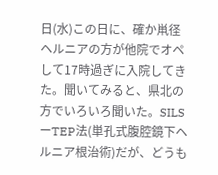日(水)この日に、確か鼡径ヘルニアの方が他院でオペして17時過ぎに入院してきた。聞いてみると、県北の方でいろいろ聞いた。SILSーTEP法(単孔式腹腔鏡下ヘルニア根治術)だが、どうも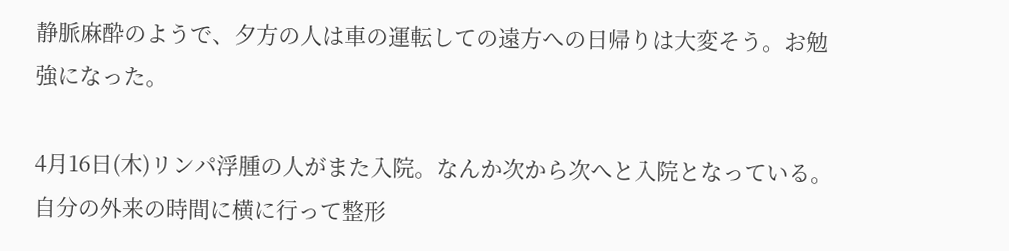静脈麻酔のようで、夕方の人は車の運転しての遠方への日帰りは大変そう。お勉強になった。

4月16日(木)リンパ浮腫の人がまた入院。なんか次から次へと入院となっている。自分の外来の時間に横に行って整形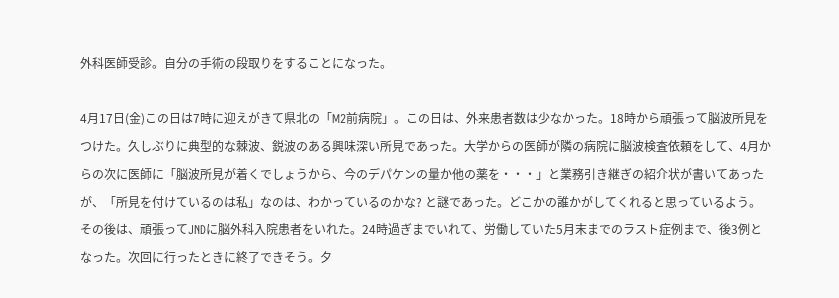外科医師受診。自分の手術の段取りをすることになった。

4月17日(金)この日は7時に迎えがきて県北の「M2前病院」。この日は、外来患者数は少なかった。18時から頑張って脳波所見をつけた。久しぶりに典型的な棘波、鋭波のある興味深い所見であった。大学からの医師が隣の病院に脳波検査依頼をして、4月からの次に医師に「脳波所見が着くでしょうから、今のデパケンの量か他の薬を・・・」と業務引き継ぎの紹介状が書いてあったが、「所見を付けているのは私」なのは、わかっているのかな? と謎であった。どこかの誰かがしてくれると思っているよう。その後は、頑張ってJNDに脳外科入院患者をいれた。24時過ぎまでいれて、労働していた5月末までのラスト症例まで、後3例となった。次回に行ったときに終了できそう。夕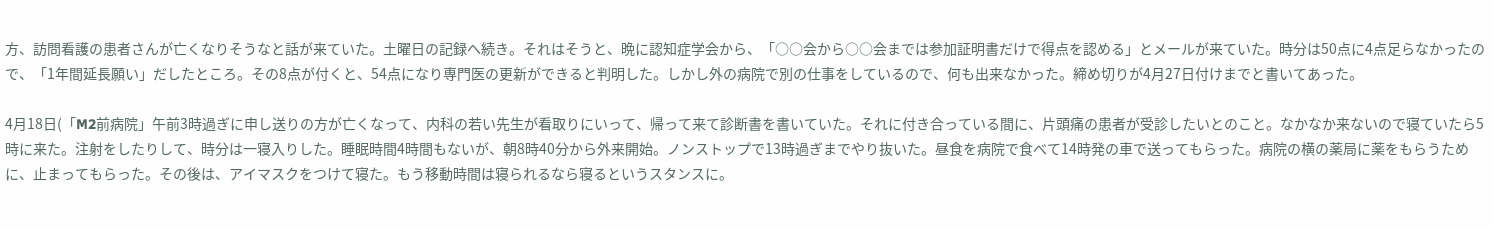方、訪問看護の患者さんが亡くなりそうなと話が来ていた。土曜日の記録へ続き。それはそうと、晩に認知症学会から、「○○会から○○会までは参加証明書だけで得点を認める」とメールが来ていた。時分は50点に4点足らなかったので、「1年間延長願い」だしたところ。その8点が付くと、54点になり専門医の更新ができると判明した。しかし外の病院で別の仕事をしているので、何も出来なかった。締め切りが4月27日付けまでと書いてあった。

4月18日(「M2前病院」午前3時過ぎに申し送りの方が亡くなって、内科の若い先生が看取りにいって、帰って来て診断書を書いていた。それに付き合っている間に、片頭痛の患者が受診したいとのこと。なかなか来ないので寝ていたら5時に来た。注射をしたりして、時分は一寝入りした。睡眠時間4時間もないが、朝8時40分から外来開始。ノンストップで13時過ぎまでやり抜いた。昼食を病院で食べて14時発の車で送ってもらった。病院の横の薬局に薬をもらうために、止まってもらった。その後は、アイマスクをつけて寝た。もう移動時間は寝られるなら寝るというスタンスに。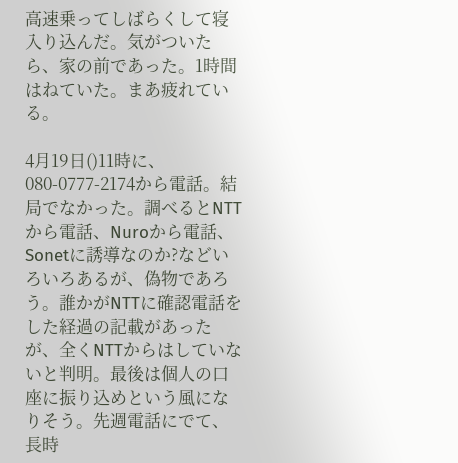高速乗ってしばらくして寝入り込んだ。気がついたら、家の前であった。1時間はねていた。まあ疲れている。

4月19日()11時に、080-0777-2174から電話。結局でなかった。調べるとNTTから電話、Nuroから電話、Sonetに誘導なのか?などいろいろあるが、偽物であろう。誰かがNTTに確認電話をした経過の記載があったが、全くNTTからはしていないと判明。最後は個人の口座に振り込めという風になりそう。先週電話にでて、長時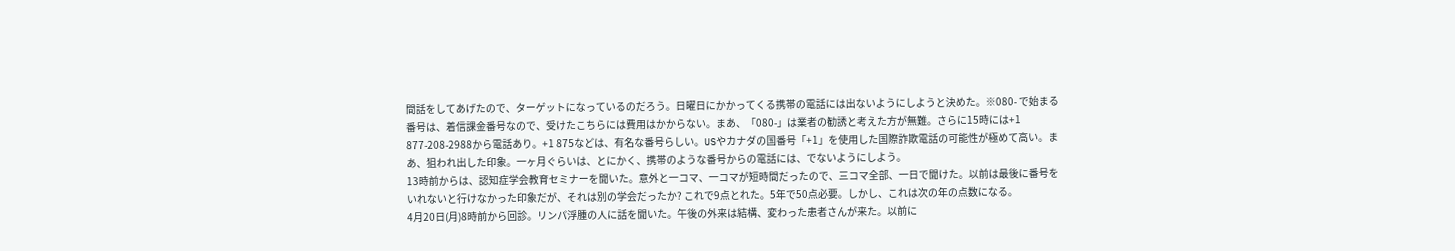間話をしてあげたので、ターゲットになっているのだろう。日曜日にかかってくる携帯の電話には出ないようにしようと決めた。※080- で始まる番号は、着信課金番号なので、受けたこちらには費用はかからない。まあ、「080-」は業者の勧誘と考えた方が無難。さらに15時には+1 877-208-2988から電話あり。+1 875などは、有名な番号らしい。USやカナダの国番号「+1」を使用した国際詐欺電話の可能性が極めて高い。まあ、狙われ出した印象。一ヶ月ぐらいは、とにかく、携帯のような番号からの電話には、でないようにしよう。
13時前からは、認知症学会教育セミナーを聞いた。意外と一コマ、一コマが短時間だったので、三コマ全部、一日で聞けた。以前は最後に番号をいれないと行けなかった印象だが、それは別の学会だったか? これで9点とれた。5年で50点必要。しかし、これは次の年の点数になる。
4月20日(月)8時前から回診。リンパ浮腫の人に話を聞いた。午後の外来は結構、変わった患者さんが来た。以前に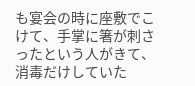も宴会の時に座敷でこけて、手掌に箸が刺さったという人がきて、消毒だけしていた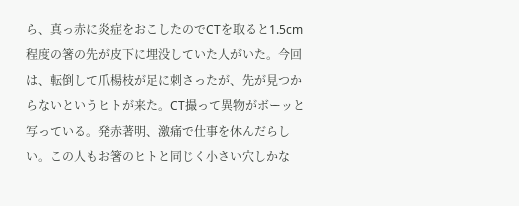ら、真っ赤に炎症をおこしたのでCTを取ると1.5cm 程度の箸の先が皮下に埋没していた人がいた。今回は、転倒して爪楊枝が足に刺さったが、先が見つからないというヒトが来た。CT撮って異物がボーッと写っている。発赤著明、激痛で仕事を休んだらしい。この人もお箸のヒトと同じく小さい穴しかな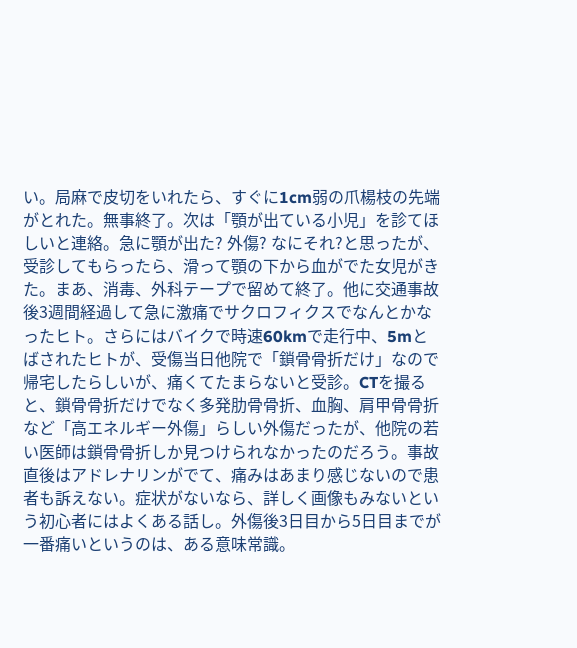い。局麻で皮切をいれたら、すぐに1cm弱の爪楊枝の先端がとれた。無事終了。次は「顎が出ている小児」を診てほしいと連絡。急に顎が出た? 外傷? なにそれ?と思ったが、受診してもらったら、滑って顎の下から血がでた女児がきた。まあ、消毒、外科テープで留めて終了。他に交通事故後3週間経過して急に激痛でサクロフィクスでなんとかなったヒト。さらにはバイクで時速60kmで走行中、5mとばされたヒトが、受傷当日他院で「鎖骨骨折だけ」なので帰宅したらしいが、痛くてたまらないと受診。CTを撮ると、鎖骨骨折だけでなく多発肋骨骨折、血胸、肩甲骨骨折など「高エネルギー外傷」らしい外傷だったが、他院の若い医師は鎖骨骨折しか見つけられなかったのだろう。事故直後はアドレナリンがでて、痛みはあまり感じないので患者も訴えない。症状がないなら、詳しく画像もみないという初心者にはよくある話し。外傷後3日目から5日目までが一番痛いというのは、ある意味常識。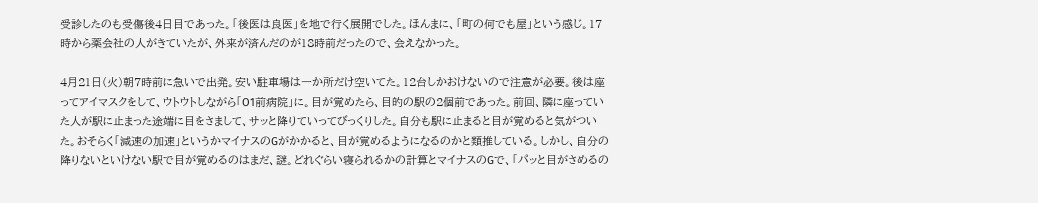受診したのも受傷後4日目であった。「後医は良医」を地で行く展開でした。ほんまに、「町の何でも屋」という感じ。17時から薬会社の人がきていたが、外来が済んだのが18時前だったので、会えなかった。

4月21日(火)朝7時前に急いで出発。安い駐車場は一か所だけ空いてた。12台しかおけないので注意が必要。後は座ってアイマスクをして、ウトウトしながら「O1前病院」に。目が覚めたら、目的の駅の2個前であった。前回、隣に座っていた人が駅に止まった途端に目をさまして、サッと降りていってびっくりした。自分も駅に止まると目が覚めると気がついた。おそらく「減速の加速」というかマイナスのGがかかると、目が覚めるようになるのかと類推している。しかし、自分の降りないといけない駅で目が覚めるのはまだ、謎。どれぐらい寝られるかの計算とマイナスのGで、「パッと目がさめるの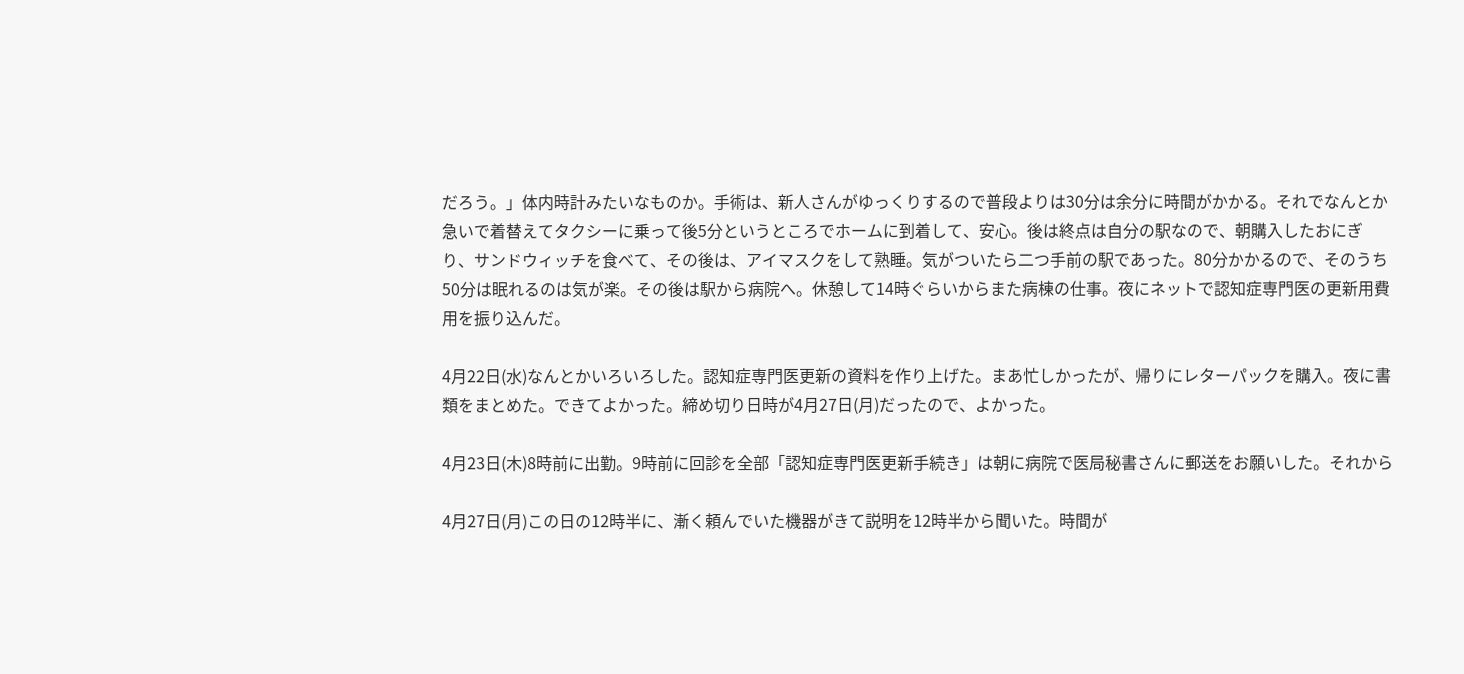だろう。」体内時計みたいなものか。手術は、新人さんがゆっくりするので普段よりは30分は余分に時間がかかる。それでなんとか急いで着替えてタクシーに乗って後5分というところでホームに到着して、安心。後は終点は自分の駅なので、朝購入したおにぎり、サンドウィッチを食べて、その後は、アイマスクをして熟睡。気がついたら二つ手前の駅であった。80分かかるので、そのうち50分は眠れるのは気が楽。その後は駅から病院へ。休憩して14時ぐらいからまた病棟の仕事。夜にネットで認知症専門医の更新用費用を振り込んだ。

4月22日(水)なんとかいろいろした。認知症専門医更新の資料を作り上げた。まあ忙しかったが、帰りにレターパックを購入。夜に書類をまとめた。できてよかった。締め切り日時が4月27日(月)だったので、よかった。

4月23日(木)8時前に出勤。9時前に回診を全部「認知症専門医更新手続き」は朝に病院で医局秘書さんに郵送をお願いした。それから

4月27日(月)この日の12時半に、漸く頼んでいた機器がきて説明を12時半から聞いた。時間が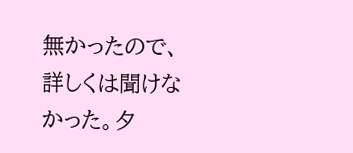無かったので、詳しくは聞けなかった。夕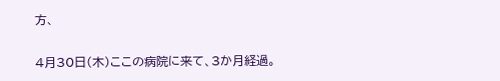方、

4月30日(木)ここの病院に来て、3か月経過。